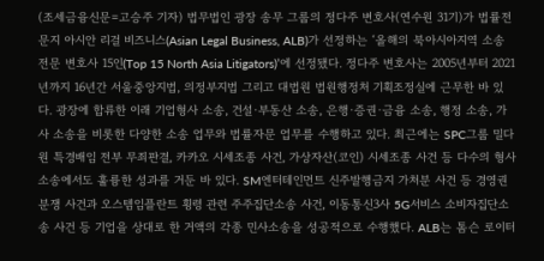(조세금융신문=고승주 기자) 법무법인 광장 송무 그룹의 정다주 변호사(연수원 31기)가 법률전문지 아시안 리걸 비즈니스(Asian Legal Business, ALB)가 선정하는 ‘올해의 북아시아지역 소송 전문 변호사 15인(Top 15 North Asia Litigators)’에 선정됐다. 정다주 변호사는 2005년부터 2021년까지 16년간 서울중앙지법, 의정부지법 그리고 대법원 법원행정처 기획조정실에 근무한 바 있다. 광장에 합류한 이래 기업형사 소송, 건설·부동산 소송, 은행·증권·금융 소송, 행정 소송, 가사 소송을 비롯한 다양한 소송 업무와 법률자문 업무를 수행하고 있다. 최근에는 SPC그룹 밀다원 특경배임 전부 무죄판결, 카카오 시세조종 사건, 가상자산(코인) 시세조종 사건 등 다수의 형사소송에서도 훌륭한 성과를 거둔 바 있다. SM엔터테인먼트 신주발행금지 가처분 사건 등 경영권분쟁 사건과 오스템임플란트 횡령 관련 주주집단소송 사건, 이동통신3사 5G서비스 소비자집단소송 사건 등 기업을 상대로 한 거액의 각종 민사소송을 성공적으로 수행했다. ALB는 톰슨 로이터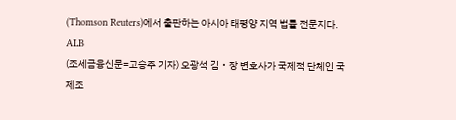(Thomson Reuters)에서 출판하는 아시아 태평양 지역 법률 전문지다. ALB
(조세금융신문=고승주 기자) 오광석 김‧장 변호사가 국제적 단체인 국제조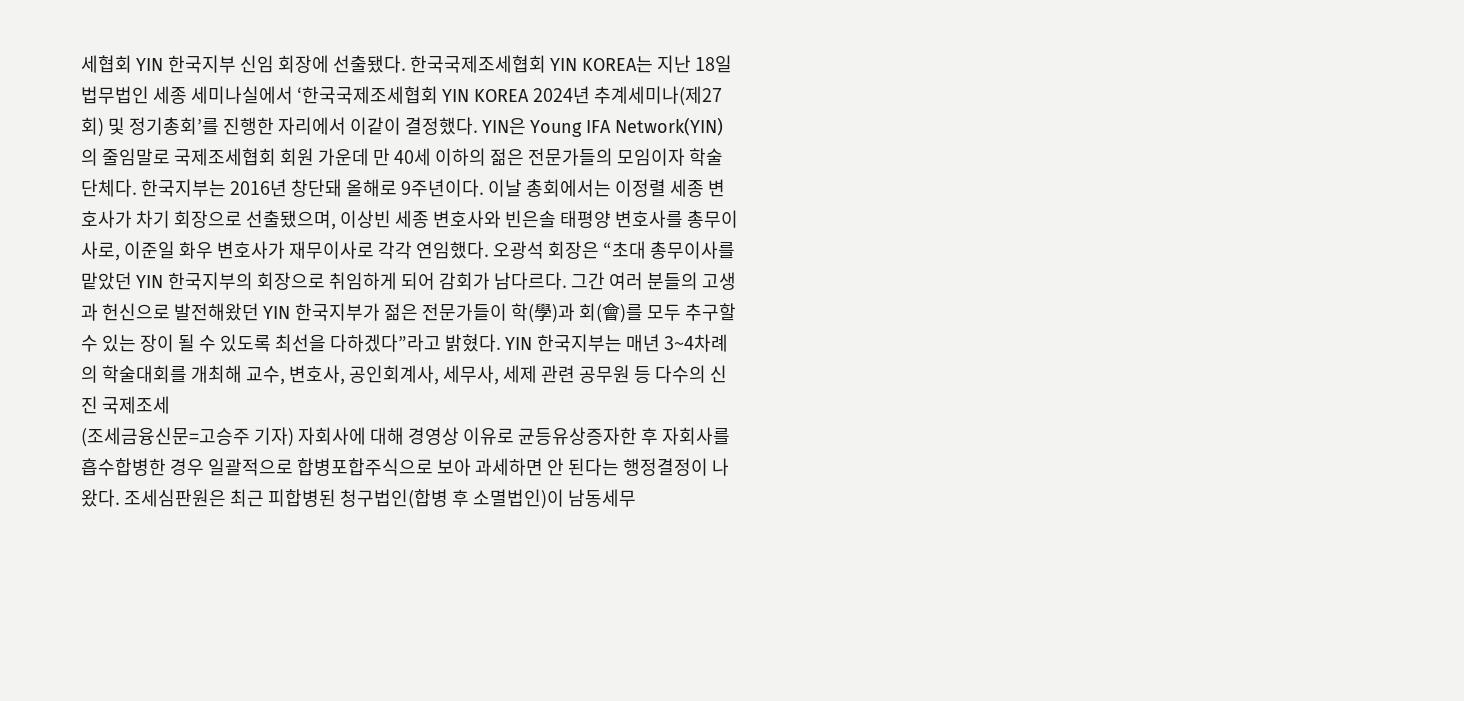세협회 YIN 한국지부 신임 회장에 선출됐다. 한국국제조세협회 YIN KOREA는 지난 18일 법무법인 세종 세미나실에서 ‘한국국제조세협회 YIN KOREA 2024년 추계세미나(제27회) 및 정기총회’를 진행한 자리에서 이같이 결정했다. YIN은 Young IFA Network(YIN)의 줄임말로 국제조세협회 회원 가운데 만 40세 이하의 젊은 전문가들의 모임이자 학술단체다. 한국지부는 2016년 창단돼 올해로 9주년이다. 이날 총회에서는 이정렬 세종 변호사가 차기 회장으로 선출됐으며, 이상빈 세종 변호사와 빈은솔 태평양 변호사를 총무이사로, 이준일 화우 변호사가 재무이사로 각각 연임했다. 오광석 회장은 “초대 총무이사를 맡았던 YIN 한국지부의 회장으로 취임하게 되어 감회가 남다르다. 그간 여러 분들의 고생과 헌신으로 발전해왔던 YIN 한국지부가 젊은 전문가들이 학(學)과 회(會)를 모두 추구할 수 있는 장이 될 수 있도록 최선을 다하겠다”라고 밝혔다. YIN 한국지부는 매년 3~4차례의 학술대회를 개최해 교수, 변호사, 공인회계사, 세무사, 세제 관련 공무원 등 다수의 신진 국제조세
(조세금융신문=고승주 기자) 자회사에 대해 경영상 이유로 균등유상증자한 후 자회사를 흡수합병한 경우 일괄적으로 합병포합주식으로 보아 과세하면 안 된다는 행정결정이 나왔다. 조세심판원은 최근 피합병된 청구법인(합병 후 소멸법인)이 남동세무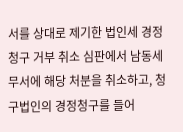서를 상대로 제기한 법인세 경정청구 거부 취소 심판에서 남동세무서에 해당 처분을 취소하고, 청구법인의 경정청구를 들어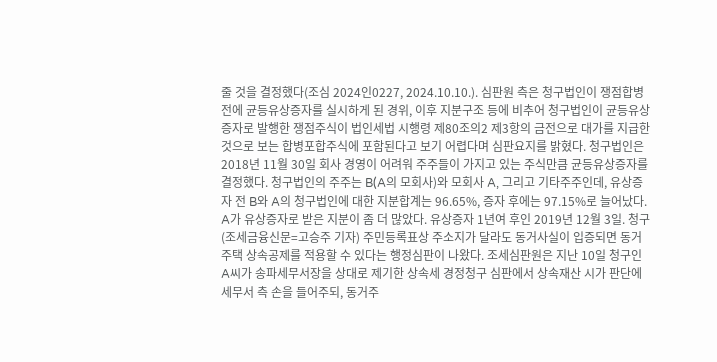줄 것을 결정했다(조심 2024인0227, 2024.10.10.). 심판원 측은 청구법인이 쟁점합병 전에 균등유상증자를 실시하게 된 경위, 이후 지분구조 등에 비추어 청구법인이 균등유상증자로 발행한 쟁점주식이 법인세법 시행령 제80조의2 제3항의 금전으로 대가를 지급한 것으로 보는 합병포합주식에 포함된다고 보기 어렵다며 심판요지를 밝혔다. 청구법인은 2018년 11월 30일 회사 경영이 어려워 주주들이 가지고 있는 주식만큼 균등유상증자를 결정했다. 청구법인의 주주는 B(A의 모회사)와 모회사 A, 그리고 기타주주인데, 유상증자 전 B와 A의 청구법인에 대한 지분합계는 96.65%, 증자 후에는 97.15%로 늘어났다. A가 유상증자로 받은 지분이 좀 더 많았다. 유상증자 1년여 후인 2019년 12월 3일. 청구
(조세금융신문=고승주 기자) 주민등록표상 주소지가 달라도 동거사실이 입증되면 동거주택 상속공제를 적용할 수 있다는 행정심판이 나왔다. 조세심판원은 지난 10일 청구인 A씨가 송파세무서장을 상대로 제기한 상속세 경정청구 심판에서 상속재산 시가 판단에 세무서 측 손을 들어주되, 동거주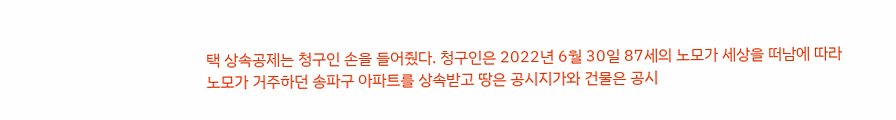택 상속공제는 청구인 손을 들어줬다. 청구인은 2022년 6월 30일 87세의 노모가 세상을 떠남에 따라 노모가 거주하던 송파구 아파트를 상속받고 땅은 공시지가와 건물은 공시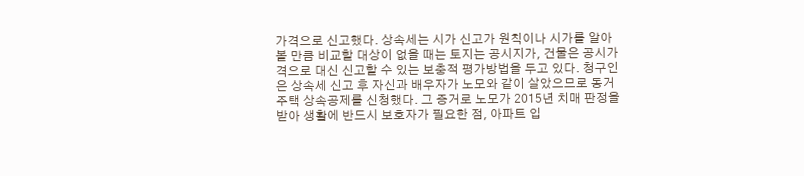가격으로 신고했다. 상속세는 시가 신고가 원칙이나 시가를 알아볼 만큼 비교할 대상이 없을 때는 토지는 공시지가, 건물은 공시가격으로 대신 신고할 수 있는 보충적 평가방법을 두고 있다. 청구인은 상속세 신고 후 자신과 배우자가 노모와 같이 살았으므로 동거주택 상속공제를 신청했다. 그 증거로 노모가 2015년 치매 판정을 받아 생활에 반드시 보호자가 필요한 점, 아파트 입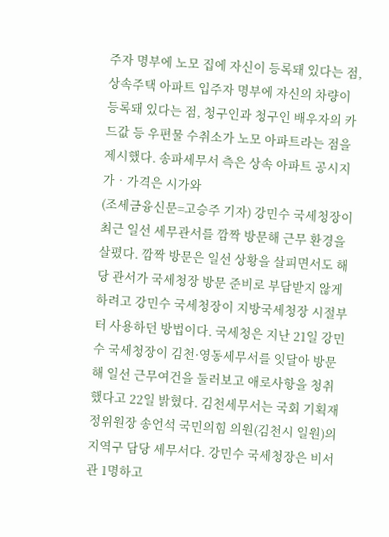주자 명부에 노모 집에 자신이 등록돼 있다는 점, 상속주택 아파트 입주자 명부에 자신의 차량이 등록돼 있다는 점, 청구인과 청구인 배우자의 카드값 등 우편물 수취소가 노모 아파트라는 점을 제시했다. 송파세무서 측은 상속 아파트 공시지가‧가격은 시가와
(조세금융신문=고승주 기자) 강민수 국세청장이 최근 일선 세무관서를 깜짝 방문해 근무 환경을 살폈다. 깜짝 방문은 일선 상황을 살피면서도 해당 관서가 국세청장 방문 준비로 부담받지 않게 하려고 강민수 국세청장이 지방국세청장 시절부터 사용하던 방법이다. 국세청은 지난 21일 강민수 국세청장이 김천·영동세무서를 잇달아 방문해 일선 근무여건을 둘러보고 애로사항을 청취했다고 22일 밝혔다. 김천세무서는 국회 기획재정위원장 송언석 국민의힘 의원(김천시 일원)의 지역구 담당 세무서다. 강민수 국세청장은 비서관 1명하고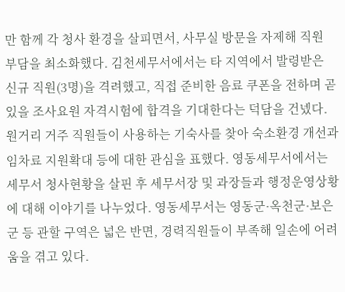만 함께 각 청사 환경을 살피면서, 사무실 방문을 자제해 직원 부담을 최소화했다. 김천세무서에서는 타 지역에서 발령받은 신규 직원(3명)을 격려했고, 직접 준비한 음료 쿠폰을 전하며 곧 있을 조사요원 자격시험에 합격을 기대한다는 덕담을 건넸다. 원거리 거주 직원들이 사용하는 기숙사를 찾아 숙소환경 개선과 임차료 지원확대 등에 대한 관심을 표했다. 영동세무서에서는 세무서 청사현황을 살핀 후 세무서장 및 과장들과 행정운영상황에 대해 이야기를 나누었다. 영동세무서는 영동군·옥천군·보은군 등 관할 구역은 넓은 반면, 경력직원들이 부족해 일손에 어려움을 겪고 있다.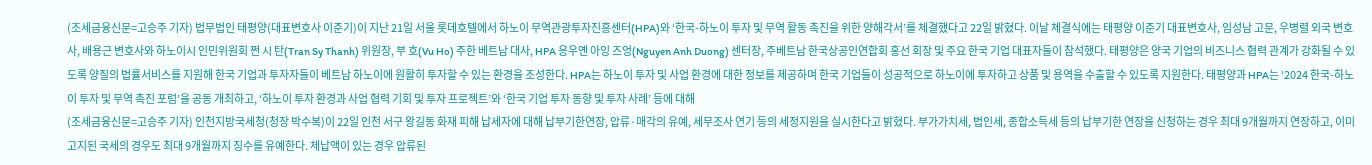(조세금융신문=고승주 기자) 법무법인 태평양(대표변호사 이준기)이 지난 21일 서울 롯데호텔에서 하노이 무역관광투자진흥센터(HPA)와 ‘한국-하노이 투자 및 무역 활동 촉진을 위한 양해각서’를 체결했다고 22일 밝혔다. 이날 체결식에는 태평양 이준기 대표변호사, 임성남 고문, 우병렬 외국 변호사, 배용근 변호사와 하노이시 인민위원회 쩐 시 탄(Tran Sy Thanh) 위원장, 부 호(Vu Ho) 주한 베트남 대사, HPA 응우옌 아잉 즈엉(Nguyen Anh Duong) 센터장, 주베트남 한국상공인연합회 홍선 회장 및 주요 한국 기업 대표자들이 참석했다. 태평양은 양국 기업의 비즈니스 협력 관계가 강화될 수 있도록 양질의 법률서비스를 지원해 한국 기업과 투자자들이 베트남 하노이에 원활히 투자할 수 있는 환경을 조성한다. HPA는 하노이 투자 및 사업 환경에 대한 정보를 제공하며 한국 기업들이 성공적으로 하노이에 투자하고 상품 및 용역을 수출할 수 있도록 지원한다. 태평양과 HPA는 ‘2024 한국-하노이 투자 및 무역 촉진 포럼’을 공동 개최하고, ‘하노이 투자 환경과 사업 협력 기회 및 투자 프로젝트’와 ‘한국 기업 투자 동향 및 투자 사례’ 등에 대해
(조세금융신문=고승주 기자) 인천지방국세청(청장 박수복)이 22일 인천 서구 왕길동 화재 피해 납세자에 대해 납부기한연장, 압류·매각의 유예, 세무조사 연기 등의 세정지원을 실시한다고 밝혔다. 부가가치세, 법인세, 종합소득세 등의 납부기한 연장을 신청하는 경우 최대 9개월까지 연장하고, 이미 고지된 국세의 경우도 최대 9개월까지 징수를 유예한다. 체납액이 있는 경우 압류된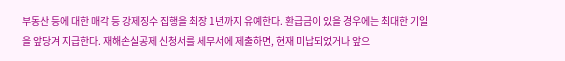부동산 등에 대한 매각 등 강제징수 집행을 최장 1년까지 유예한다. 환급금이 있을 경우에는 최대한 기일을 앞당겨 지급한다. 재해손실공제 신청서를 세무서에 제출하면, 현재 미납되었거나 앞으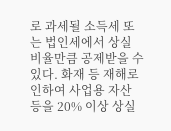로 과세될 소득세 또는 법인세에서 상실 비율만큼 공제받을 수 있다. 화재 등 재해로 인하여 사업용 자산 등을 20% 이상 상실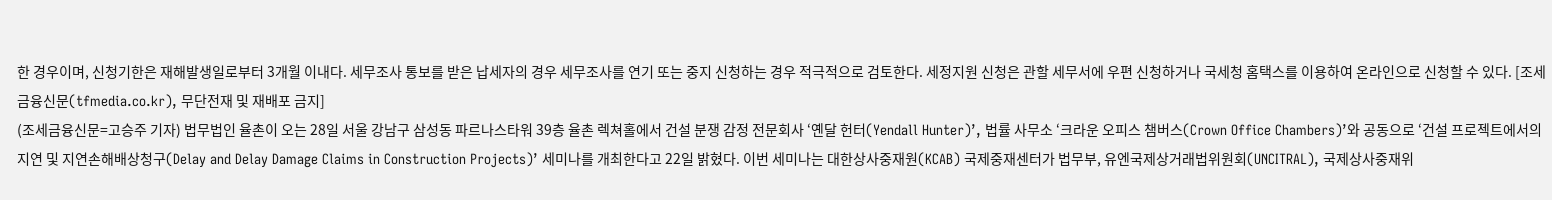한 경우이며, 신청기한은 재해발생일로부터 3개월 이내다. 세무조사 통보를 받은 납세자의 경우 세무조사를 연기 또는 중지 신청하는 경우 적극적으로 검토한다. 세정지원 신청은 관할 세무서에 우편 신청하거나 국세청 홈택스를 이용하여 온라인으로 신청할 수 있다. [조세금융신문(tfmedia.co.kr), 무단전재 및 재배포 금지]
(조세금융신문=고승주 기자) 법무법인 율촌이 오는 28일 서울 강남구 삼성동 파르나스타워 39층 율촌 렉쳐홀에서 건설 분쟁 감정 전문회사 ‘옌달 헌터(Yendall Hunter)’, 법률 사무소 ‘크라운 오피스 챔버스(Crown Office Chambers)’와 공동으로 ‘건설 프로젝트에서의 지연 및 지연손해배상청구(Delay and Delay Damage Claims in Construction Projects)’ 세미나를 개최한다고 22일 밝혔다. 이번 세미나는 대한상사중재원(KCAB) 국제중재센터가 법무부, 유엔국제상거래법위원회(UNCITRAL), 국제상사중재위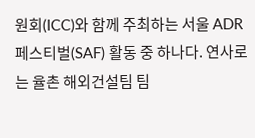원회(ICC)와 함께 주최하는 서울 ADR 페스티벌(SAF) 활동 중 하나다. 연사로는 율촌 해외건설팀 팀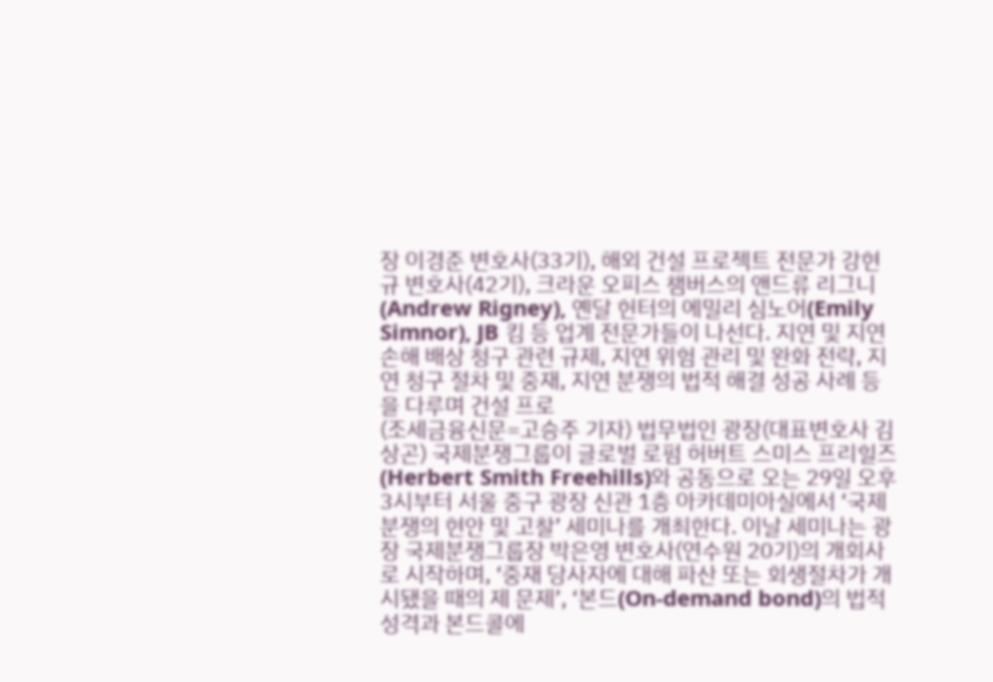장 이경준 변호사(33기), 해외 건설 프로젝트 전문가 강현규 변호사(42기), 크라운 오피스 챔버스의 앤드류 리그니(Andrew Rigney), 옌달 헌터의 에밀리 심노어(Emily Simnor), JB 킴 등 업계 전문가들이 나선다. 지연 및 지연 손해 배상 청구 관련 규제, 지연 위험 관리 및 완화 전략, 지연 청구 절차 및 중재, 지연 분쟁의 법적 해결 성공 사례 등을 다루며 건설 프로
(조세금융신문=고승주 기자) 법무법인 광장(대표변호사 김상곤) 국제분쟁그룹이 글로벌 로펌 허버트 스미스 프리힐즈(Herbert Smith Freehills)와 공동으로 오는 29일 오후 3시부터 서울 중구 광장 신관 1층 아카데미아실에서 ‘국제분쟁의 현안 및 고찰’ 세미나를 개최한다. 이날 세미나는 광장 국제분쟁그룹장 박은영 변호사(연수원 20기)의 개회사로 시작하며, ‘중재 당사자에 대해 파산 또는 회생절차가 개시됐을 때의 제 문제’, ‘본드(On-demand bond)의 법적 성격과 본드콜에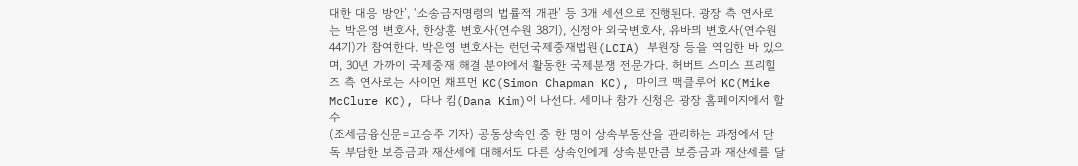대한 대응 방안’, ‘소송금지명령의 법률적 개관’ 등 3개 세션으로 진행된다. 광장 측 연사로는 박은영 변호사, 한상훈 변호사(연수원 38기), 신정아 외국변호사, 유바믜 변호사(연수원 44기)가 참여한다. 박은영 변호사는 런던국제중재법원(LCIA) 부원장 등을 역임한 바 있으며, 30년 가까이 국제중재 해결 분야에서 활동한 국제분쟁 전문가다. 허버트 스미스 프리힐즈 측 연사로는 사이먼 채프먼 KC(Simon Chapman KC), 마이크 맥클루어 KC(Mike McClure KC), 다나 킴(Dana Kim)이 나선다. 세미나 참가 신청은 광장 홈페이지에서 할 수
(조세금융신문=고승주 기자) 공동상속인 중 한 명이 상속부동산을 관리하는 과정에서 단독 부담한 보증금과 재산세에 대해서도 다른 상속인에게 상속분만큼 보증금과 재산세를 달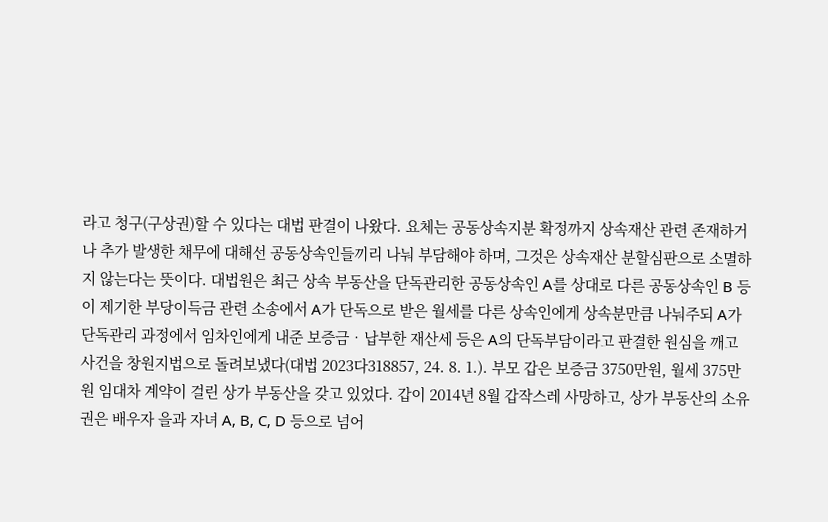라고 청구(구상권)할 수 있다는 대법 판결이 나왔다. 요체는 공동상속지분 확정까지 상속재산 관련 존재하거나 추가 발생한 채무에 대해선 공동상속인들끼리 나눠 부담해야 하며, 그것은 상속재산 분할심판으로 소멸하지 않는다는 뜻이다. 대법원은 최근 상속 부동산을 단독관리한 공동상속인 A를 상대로 다른 공동상속인 B 등이 제기한 부당이득금 관련 소송에서 A가 단독으로 받은 월세를 다른 상속인에게 상속분만큼 나눠주되 A가 단독관리 과정에서 임차인에게 내준 보증금‧납부한 재산세 등은 A의 단독부담이라고 판결한 원심을 깨고 사건을 창원지법으로 돌려보냈다(대법 2023다318857, 24. 8. 1.). 부모 갑은 보증금 3750만원, 월세 375만원 임대차 계약이 걸린 상가 부동산을 갖고 있었다. 갑이 2014년 8월 갑작스레 사망하고, 상가 부동산의 소유권은 배우자 을과 자녀 A, B, C, D 등으로 넘어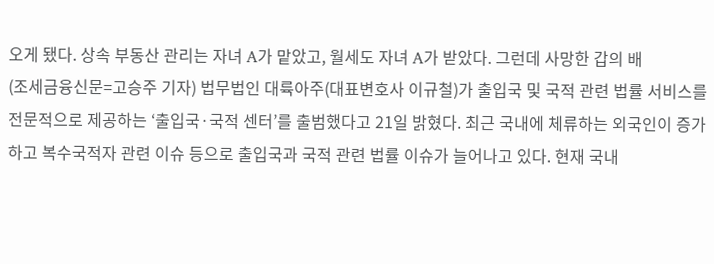오게 됐다. 상속 부동산 관리는 자녀 A가 맡았고, 월세도 자녀 A가 받았다. 그런데 사망한 갑의 배
(조세금융신문=고승주 기자) 법무법인 대륙아주(대표변호사 이규철)가 출입국 및 국적 관련 법률 서비스를 전문적으로 제공하는 ‘출입국·국적 센터’를 출범했다고 21일 밝혔다. 최근 국내에 체류하는 외국인이 증가하고 복수국적자 관련 이슈 등으로 출입국과 국적 관련 법률 이슈가 늘어나고 있다. 현재 국내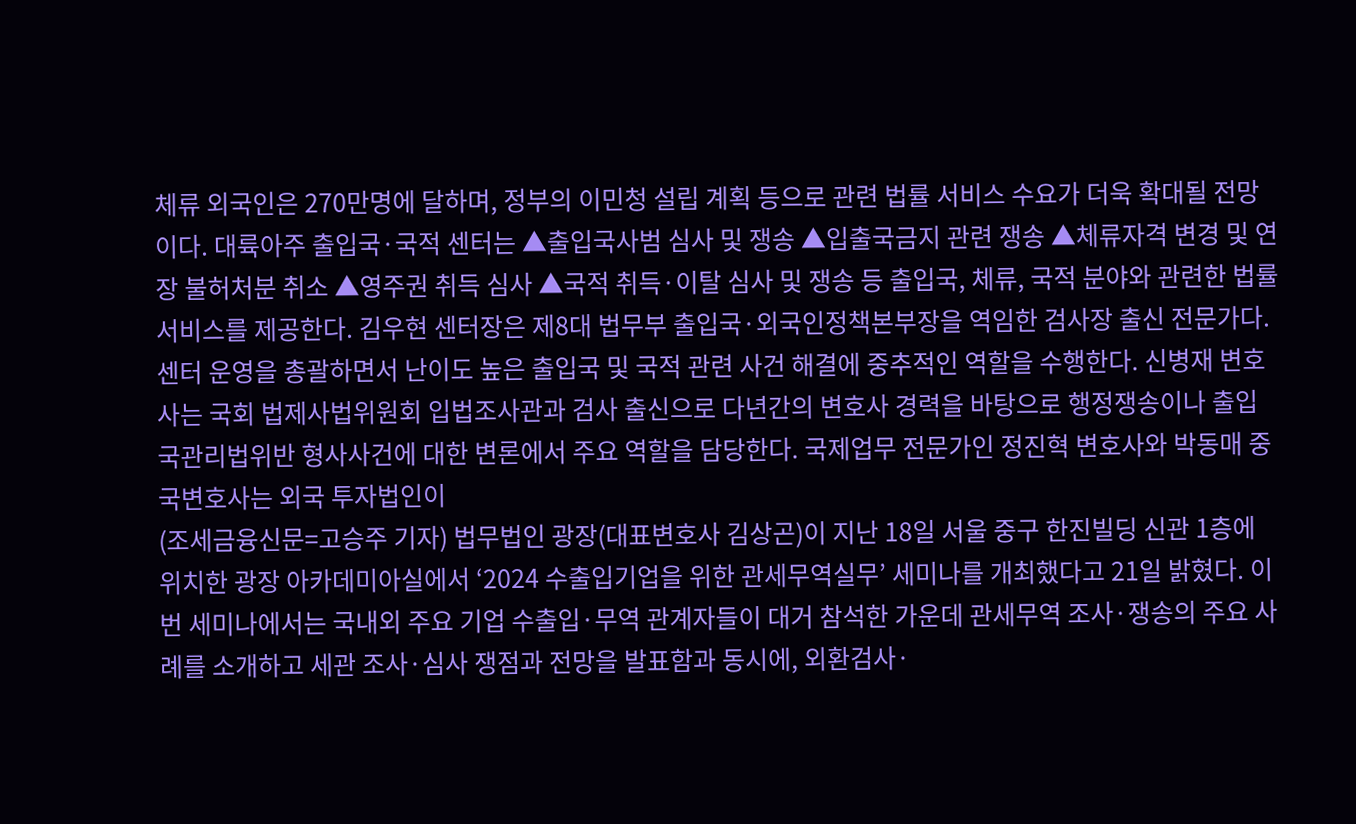체류 외국인은 270만명에 달하며, 정부의 이민청 설립 계획 등으로 관련 법률 서비스 수요가 더욱 확대될 전망이다. 대륙아주 출입국·국적 센터는 ▲출입국사범 심사 및 쟁송 ▲입출국금지 관련 쟁송 ▲체류자격 변경 및 연장 불허처분 취소 ▲영주권 취득 심사 ▲국적 취득·이탈 심사 및 쟁송 등 출입국, 체류, 국적 분야와 관련한 법률 서비스를 제공한다. 김우현 센터장은 제8대 법무부 출입국·외국인정책본부장을 역임한 검사장 출신 전문가다. 센터 운영을 총괄하면서 난이도 높은 출입국 및 국적 관련 사건 해결에 중추적인 역할을 수행한다. 신병재 변호사는 국회 법제사법위원회 입법조사관과 검사 출신으로 다년간의 변호사 경력을 바탕으로 행정쟁송이나 출입국관리법위반 형사사건에 대한 변론에서 주요 역할을 담당한다. 국제업무 전문가인 정진혁 변호사와 박동매 중국변호사는 외국 투자법인이
(조세금융신문=고승주 기자) 법무법인 광장(대표변호사 김상곤)이 지난 18일 서울 중구 한진빌딩 신관 1층에 위치한 광장 아카데미아실에서 ‘2024 수출입기업을 위한 관세무역실무’ 세미나를 개최했다고 21일 밝혔다. 이번 세미나에서는 국내외 주요 기업 수출입·무역 관계자들이 대거 참석한 가운데 관세무역 조사·쟁송의 주요 사례를 소개하고 세관 조사·심사 쟁점과 전망을 발표함과 동시에, 외환검사·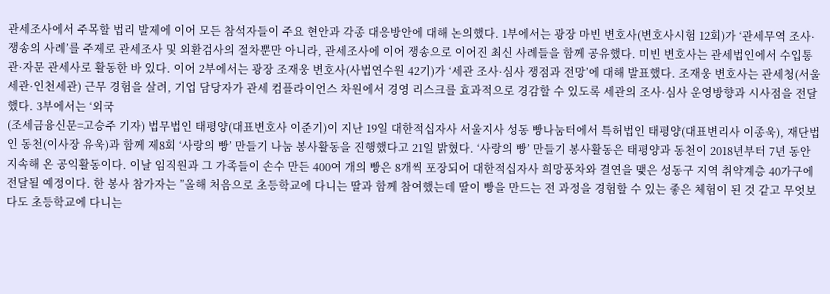관세조사에서 주목할 법리 발제에 이어 모든 참석자들이 주요 현안과 각종 대응방안에 대해 논의했다. 1부에서는 광장 마빈 변호사(변호사시험 12회)가 ‘관세무역 조사·쟁송의 사례’를 주제로 관세조사 및 외환검사의 절차뿐만 아니라, 관세조사에 이어 쟁송으로 이어진 최신 사례들을 함께 공유했다. 미빈 변호사는 관세법인에서 수입통관·자문 관세사로 활동한 바 있다. 이어 2부에서는 광장 조재웅 변호사(사법연수원 42기)가 ‘세관 조사·심사 쟁점과 전망’에 대해 발표했다. 조재웅 변호사는 관세청(서울세관·인천세관) 근무 경험을 살려, 기업 담당자가 관세 컴플라이언스 차원에서 경영 리스크를 효과적으로 경감할 수 있도록 세관의 조사·심사 운영방향과 시사점을 전달했다. 3부에서는 ‘외국
(조세금융신문=고승주 기자) 법무법인 태평양(대표변호사 이준기)이 지난 19일 대한적십자사 서울지사 성동 빵나눔터에서 특허법인 태평양(대표변리사 이종욱), 재단법인 동천(이사장 유욱)과 함께 제8회 ‘사랑의 빵’ 만들기 나눔 봉사활동을 진행했다고 21일 밝혔다. ‘사랑의 빵’ 만들기 봉사활동은 태평양과 동천이 2018년부터 7년 동안 지속해 온 공익활동이다. 이날 임직원과 그 가족들이 손수 만든 400여 개의 빵은 8개씩 포장되어 대한적십자사 희망풍차와 결연을 맺은 성동구 지역 취약계층 40가구에 전달될 예정이다. 한 봉사 참가자는 ”올해 처음으로 초등학교에 다니는 딸과 함께 참여했는데 딸이 빵을 만드는 전 과정을 경험할 수 있는 좋은 체험이 된 것 같고 무엇보다도 초등학교에 다니는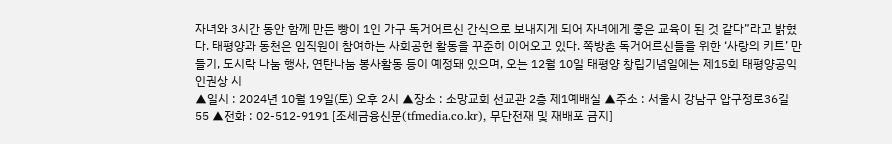자녀와 3시간 동안 함께 만든 빵이 1인 가구 독거어르신 간식으로 보내지게 되어 자녀에게 좋은 교육이 된 것 같다”라고 밝혔다. 태평양과 동천은 임직원이 참여하는 사회공헌 활동을 꾸준히 이어오고 있다. 쪽방촌 독거어르신들을 위한 ‘사랑의 키트’ 만들기, 도시락 나눔 행사, 연탄나눔 봉사활동 등이 예정돼 있으며, 오는 12월 10일 태평양 창립기념일에는 제15회 태평양공익인권상 시
▲일시 : 2024년 10월 19일(토) 오후 2시 ▲장소 : 소망교회 선교관 2층 제1예배실 ▲주소 : 서울시 강남구 압구정로36길 55 ▲전화 : 02-512-9191 [조세금융신문(tfmedia.co.kr), 무단전재 및 재배포 금지]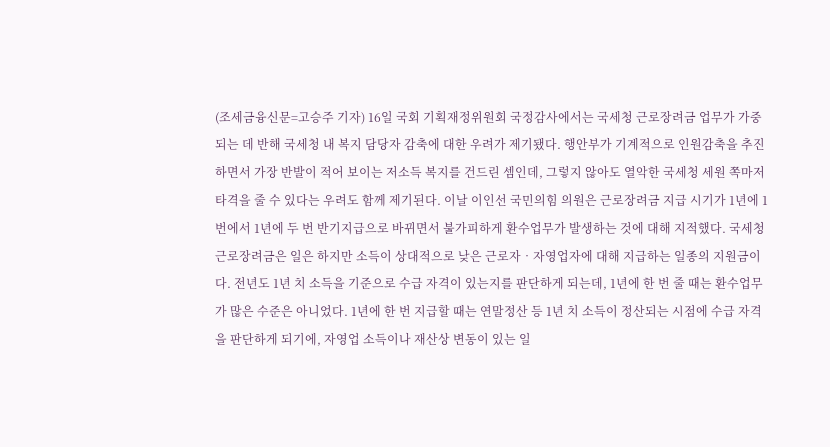(조세금융신문=고승주 기자) 16일 국회 기획재정위원회 국정감사에서는 국세청 근로장려금 업무가 가중되는 데 반해 국세청 내 복지 담당자 감축에 대한 우려가 제기됐다. 행안부가 기계적으로 인원감축을 추진하면서 가장 반발이 적어 보이는 저소득 복지를 건드린 셈인데, 그렇지 않아도 열악한 국세청 세원 쪽마저 타격을 줄 수 있다는 우려도 함께 제기된다. 이날 이인선 국민의힘 의원은 근로장려금 지급 시기가 1년에 1번에서 1년에 두 번 반기지급으로 바뀌면서 불가피하게 환수업무가 발생하는 것에 대해 지적했다. 국세청 근로장려금은 일은 하지만 소득이 상대적으로 낮은 근로자‧자영업자에 대해 지급하는 일종의 지원금이다. 전년도 1년 치 소득을 기준으로 수급 자격이 있는지를 판단하게 되는데, 1년에 한 번 줄 때는 환수업무가 많은 수준은 아니었다. 1년에 한 번 지급할 때는 연말정산 등 1년 치 소득이 정산되는 시점에 수급 자격을 판단하게 되기에, 자영업 소득이나 재산상 변동이 있는 일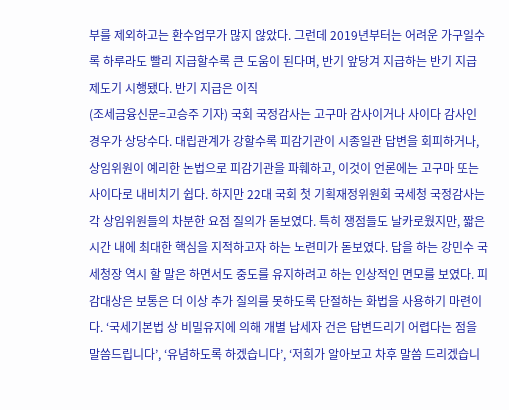부를 제외하고는 환수업무가 많지 않았다. 그런데 2019년부터는 어려운 가구일수록 하루라도 빨리 지급할수록 큰 도움이 된다며, 반기 앞당겨 지급하는 반기 지급 제도기 시행됐다. 반기 지급은 이직
(조세금융신문=고승주 기자) 국회 국정감사는 고구마 감사이거나 사이다 감사인 경우가 상당수다. 대립관계가 강할수록 피감기관이 시종일관 답변을 회피하거나, 상임위원이 예리한 논법으로 피감기관을 파훼하고, 이것이 언론에는 고구마 또는 사이다로 내비치기 쉽다. 하지만 22대 국회 첫 기획재정위원회 국세청 국정감사는 각 상임위원들의 차분한 요점 질의가 돋보였다. 특히 쟁점들도 날카로웠지만, 짧은 시간 내에 최대한 핵심을 지적하고자 하는 노련미가 돋보였다. 답을 하는 강민수 국세청장 역시 할 말은 하면서도 중도를 유지하려고 하는 인상적인 면모를 보였다. 피감대상은 보통은 더 이상 추가 질의를 못하도록 단절하는 화법을 사용하기 마련이다. ‘국세기본법 상 비밀유지에 의해 개별 납세자 건은 답변드리기 어렵다는 점을 말씀드립니다’, ‘유념하도록 하겠습니다’, ‘저희가 알아보고 차후 말씀 드리겠습니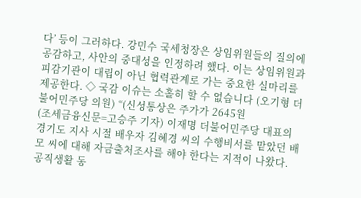다’ 등이 그러하다. 강민수 국세청장은 상임위원들의 질의에 공감하고, 사안의 중대성을 인정하려 했다. 이는 상임위원과 피감기관이 대립이 아닌 협력관계로 가는 중요한 실마리를 제공한다. ◇ 국감 이슈는 소홀히 할 수 없습니다 (오기형 더불어민주당 의원) “(신성통상은 주가가 2645원
(조세금융신문=고승주 기자) 이재명 더불어민주당 대표의 경기도 지사 시절 배우자 김혜경 씨의 수행비서를 맡았던 배 모 씨에 대해 자금출처조사를 해야 한다는 지적이 나왔다. 공직생활 동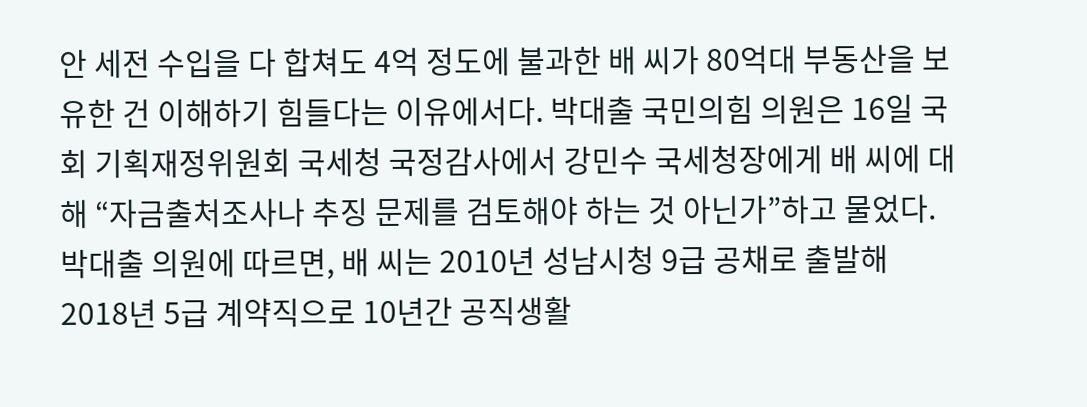안 세전 수입을 다 합쳐도 4억 정도에 불과한 배 씨가 80억대 부동산을 보유한 건 이해하기 힘들다는 이유에서다. 박대출 국민의힘 의원은 16일 국회 기획재정위원회 국세청 국정감사에서 강민수 국세청장에게 배 씨에 대해 “자금출처조사나 추징 문제를 검토해야 하는 것 아닌가”하고 물었다. 박대출 의원에 따르면, 배 씨는 2010년 성남시청 9급 공채로 출발해 2018년 5급 계약직으로 10년간 공직생활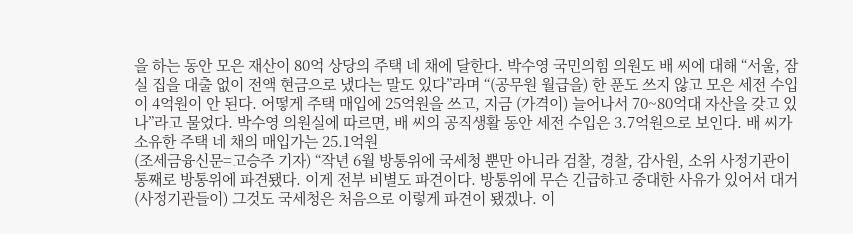을 하는 동안 모은 재산이 80억 상당의 주택 네 채에 달한다. 박수영 국민의힘 의원도 배 씨에 대해 “서울, 잠실 집을 대출 없이 전액 현금으로 냈다는 말도 있다”라며 “(공무원 월급을) 한 푼도 쓰지 않고 모은 세전 수입이 4억원이 안 된다. 어떻게 주택 매입에 25억원을 쓰고, 지금 (가격이) 늘어나서 70~80억대 자산을 갖고 있나”라고 물었다. 박수영 의원실에 따르면, 배 씨의 공직생활 동안 세전 수입은 3.7억원으로 보인다. 배 씨가 소유한 주택 네 채의 매입가는 25.1억원
(조세금융신문=고승주 기자) “작년 6월 방통위에 국세청 뿐만 아니라 검찰, 경찰, 감사원, 소위 사정기관이 통째로 방통위에 파견됐다. 이게 전부 비별도 파견이다. 방통위에 무슨 긴급하고 중대한 사유가 있어서 대거 (사정기관들이) 그것도 국세청은 처음으로 이렇게 파견이 됐겠나. 이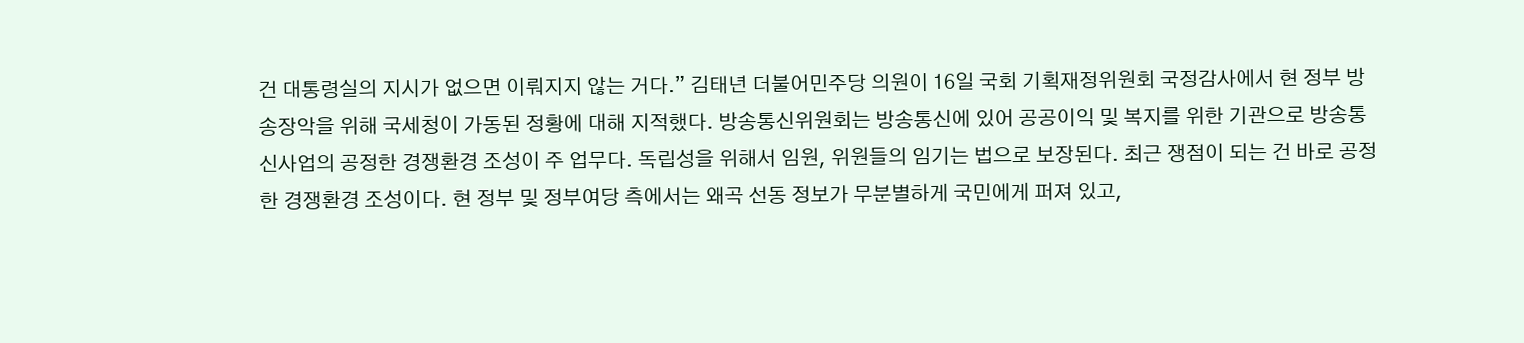건 대통령실의 지시가 없으면 이뤄지지 않는 거다.” 김태년 더불어민주당 의원이 16일 국회 기획재정위원회 국정감사에서 현 정부 방송장악을 위해 국세청이 가동된 정황에 대해 지적했다. 방송통신위원회는 방송통신에 있어 공공이익 및 복지를 위한 기관으로 방송통신사업의 공정한 경쟁환경 조성이 주 업무다. 독립성을 위해서 임원, 위원들의 임기는 법으로 보장된다. 최근 쟁점이 되는 건 바로 공정한 경쟁환경 조성이다. 현 정부 및 정부여당 측에서는 왜곡 선동 정보가 무분별하게 국민에게 퍼져 있고,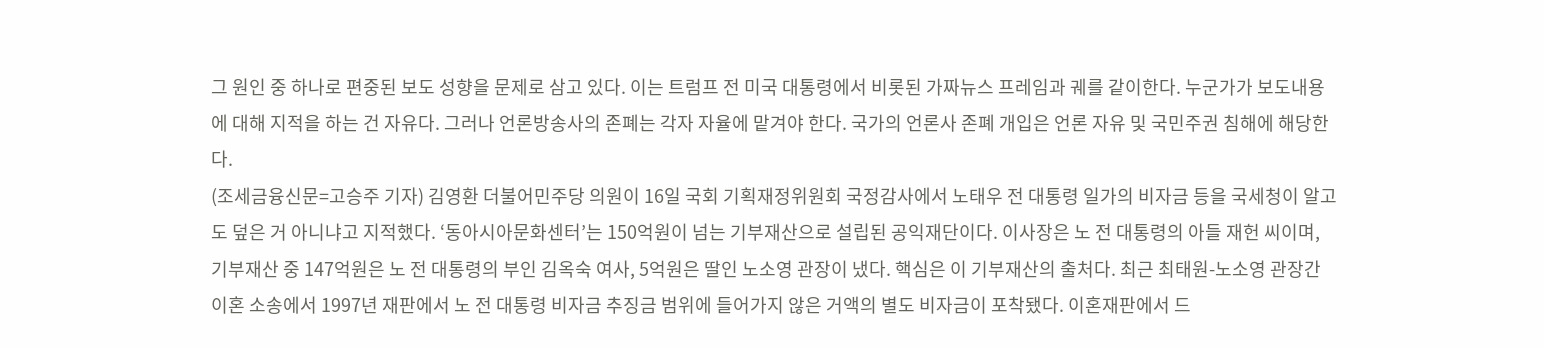그 원인 중 하나로 편중된 보도 성향을 문제로 삼고 있다. 이는 트럼프 전 미국 대통령에서 비롯된 가짜뉴스 프레임과 궤를 같이한다. 누군가가 보도내용에 대해 지적을 하는 건 자유다. 그러나 언론방송사의 존폐는 각자 자율에 맡겨야 한다. 국가의 언론사 존폐 개입은 언론 자유 및 국민주권 침해에 해당한다.
(조세금융신문=고승주 기자) 김영환 더불어민주당 의원이 16일 국회 기획재정위원회 국정감사에서 노태우 전 대통령 일가의 비자금 등을 국세청이 알고도 덮은 거 아니냐고 지적했다. ‘동아시아문화센터’는 150억원이 넘는 기부재산으로 설립된 공익재단이다. 이사장은 노 전 대통령의 아들 재헌 씨이며, 기부재산 중 147억원은 노 전 대통령의 부인 김옥숙 여사, 5억원은 딸인 노소영 관장이 냈다. 핵심은 이 기부재산의 출처다. 최근 최태원-노소영 관장간 이혼 소송에서 1997년 재판에서 노 전 대통령 비자금 추징금 범위에 들어가지 않은 거액의 별도 비자금이 포착됐다. 이혼재판에서 드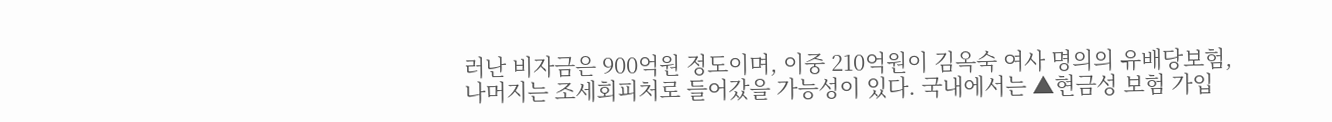러난 비자금은 900억원 정도이며, 이중 210억원이 김옥숙 여사 명의의 유배당보험, 나머지는 조세회피처로 들어갔을 가능성이 있다. 국내에서는 ▲현금성 보험 가입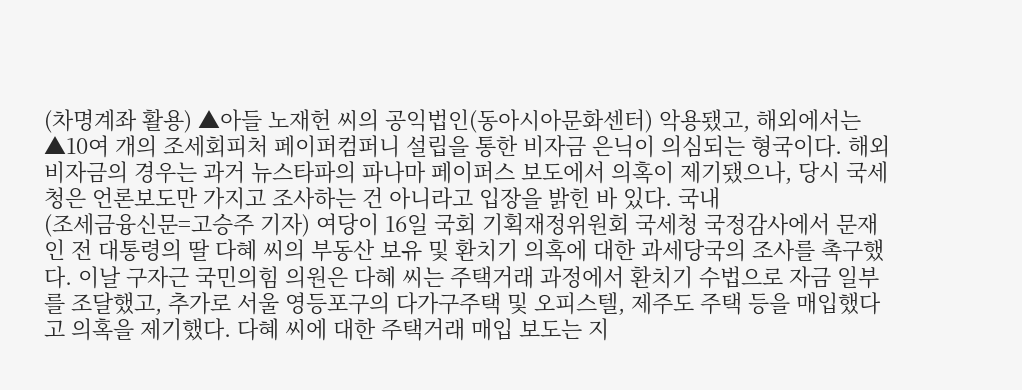(차명계좌 활용) ▲아들 노재헌 씨의 공익법인(동아시아문화센터) 악용됐고, 해외에서는 ▲10여 개의 조세회피처 페이퍼컴퍼니 설립을 통한 비자금 은닉이 의심되는 형국이다. 해외비자금의 경우는 과거 뉴스타파의 파나마 페이퍼스 보도에서 의혹이 제기됐으나, 당시 국세청은 언론보도만 가지고 조사하는 건 아니라고 입장을 밝힌 바 있다. 국내
(조세금융신문=고승주 기자) 여당이 16일 국회 기획재정위원회 국세청 국정감사에서 문재인 전 대통령의 딸 다혜 씨의 부동산 보유 및 환치기 의혹에 대한 과세당국의 조사를 촉구했다. 이날 구자근 국민의힘 의원은 다혜 씨는 주택거래 과정에서 환치기 수법으로 자금 일부를 조달했고, 추가로 서울 영등포구의 다가구주택 및 오피스텔, 제주도 주택 등을 매입했다고 의혹을 제기했다. 다혜 씨에 대한 주택거래 매입 보도는 지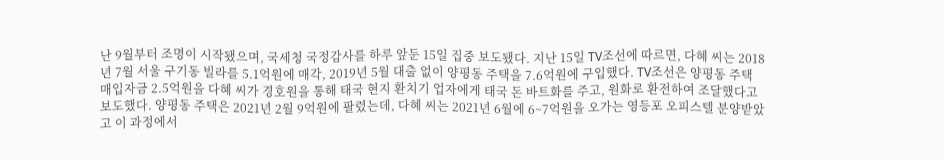난 9월부터 조명이 시작됐으며, 국세청 국정감사를 하루 앞둔 15일 집중 보도됐다. 지난 15일 TV조선에 따르면, 다혜 씨는 2018년 7월 서울 구기동 빌라를 5.1억원에 매각, 2019년 5월 대출 없이 양평동 주택을 7.6억원에 구입했다. TV조선은 양평동 주택 매입자금 2.5억원을 다혜 씨가 경호원을 통해 태국 현지 환치기 업자에게 태국 돈 바트화를 주고, 원화로 환전하여 조달했다고 보도했다. 양평동 주택은 2021년 2월 9억원에 팔렸는데, 다혜 씨는 2021년 6월에 6~7억원을 오가는 영등포 오피스텔 분양받았고 이 과정에서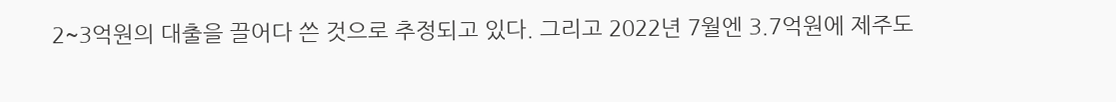2~3억원의 대출을 끌어다 쓴 것으로 추정되고 있다. 그리고 2022년 7월엔 3.7억원에 제주도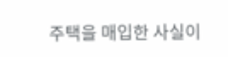주택을 매입한 사실이